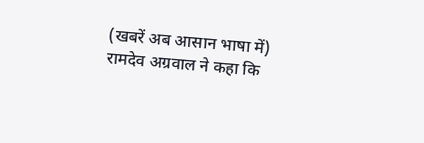(खबरें अब आसान भाषा में)
रामदेव अग्रवाल ने कहा कि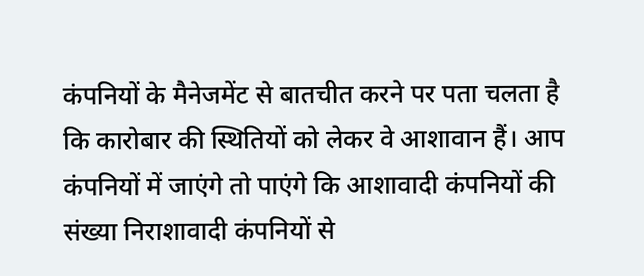कंपनियों के मैनेजमेंट से बातचीत करने पर पता चलता है कि कारोबार की स्थितियों को लेकर वे आशावान हैं। आप कंपनियों में जाएंगे तो पाएंगे कि आशावादी कंपनियों की संख्या निराशावादी कंपनियों से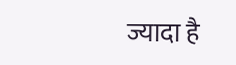ज्यादा है